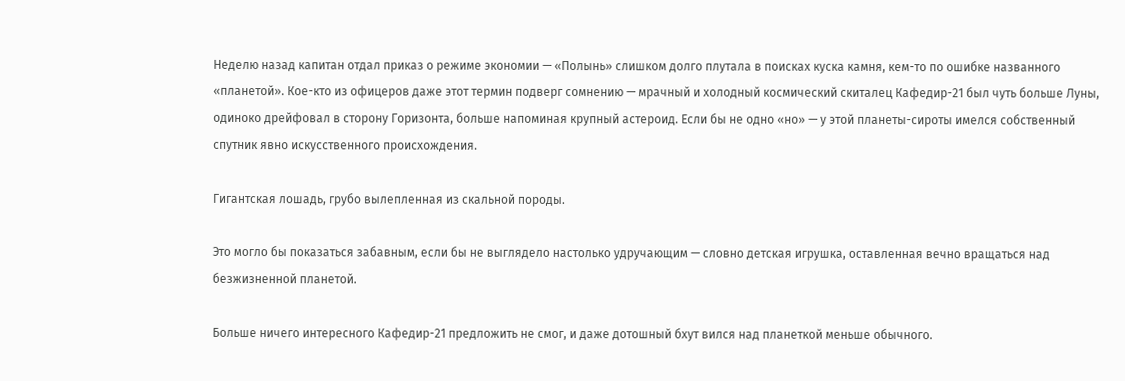Неделю назад капитан отдал приказ о режиме экономии — «Полынь» слишком долго плутала в поисках куска камня, кем-то по ошибке названного «планетой». Кое-кто из офицеров даже этот термин подверг сомнению — мрачный и холодный космический скиталец Кафедир-21 был чуть больше Луны, одиноко дрейфовал в сторону Горизонта, больше напоминая крупный астероид. Если бы не одно «но» — у этой планеты-сироты имелся собственный спутник явно искусственного происхождения.

Гигантская лошадь, грубо вылепленная из скальной породы.

Это могло бы показаться забавным, если бы не выглядело настолько удручающим — словно детская игрушка, оставленная вечно вращаться над безжизненной планетой.

Больше ничего интересного Кафедир-21 предложить не смог, и даже дотошный бхут вился над планеткой меньше обычного.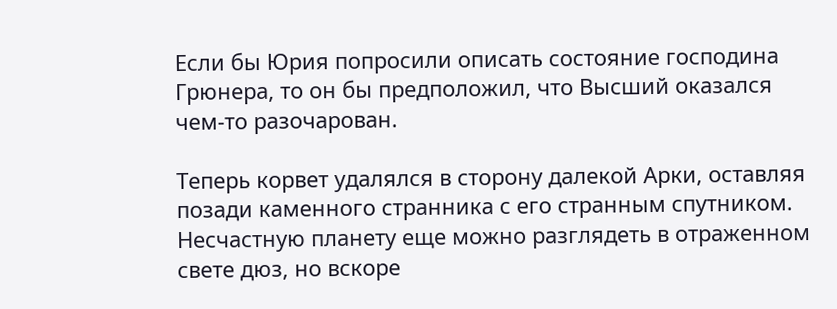Если бы Юрия попросили описать состояние господина Грюнера, то он бы предположил, что Высший оказался чем-то разочарован.

Теперь корвет удалялся в сторону далекой Арки, оставляя позади каменного странника с его странным спутником. Несчастную планету еще можно разглядеть в отраженном свете дюз, но вскоре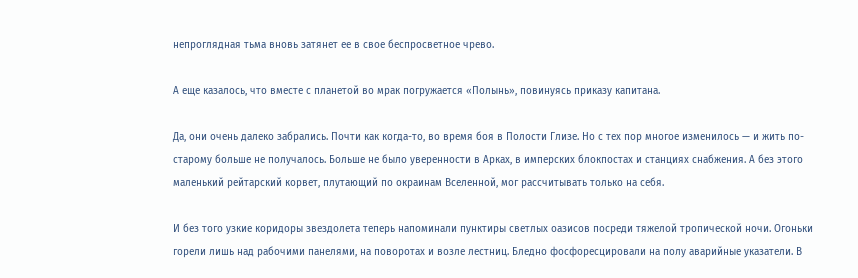непроглядная тьма вновь затянет ее в свое беспросветное чрево.

А еще казалось, что вместе с планетой во мрак погружается «Полынь», повинуясь приказу капитана.

Да, они очень далеко забрались. Почти как когда-то, во время боя в Полости Глизе. Но с тех пор многое изменилось — и жить по-старому больше не получалось. Больше не было уверенности в Арках, в имперских блокпостах и станциях снабжения. А без этого маленький рейтарский корвет, плутающий по окраинам Вселенной, мог рассчитывать только на себя.

И без того узкие коридоры звездолета теперь напоминали пунктиры светлых оазисов посреди тяжелой тропической ночи. Огоньки горели лишь над рабочими панелями, на поворотах и возле лестниц. Бледно фосфоресцировали на полу аварийные указатели. В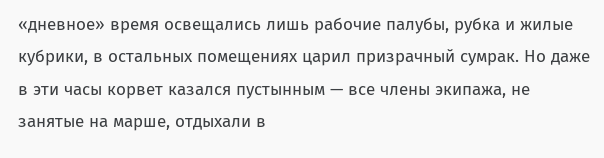«дневное» время освещались лишь рабочие палубы, рубка и жилые кубрики, в остальных помещениях царил призрачный сумрак. Но даже в эти часы корвет казался пустынным — все члены экипажа, не занятые на марше, отдыхали в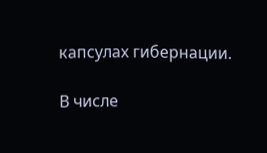капсулах гибернации.

В числе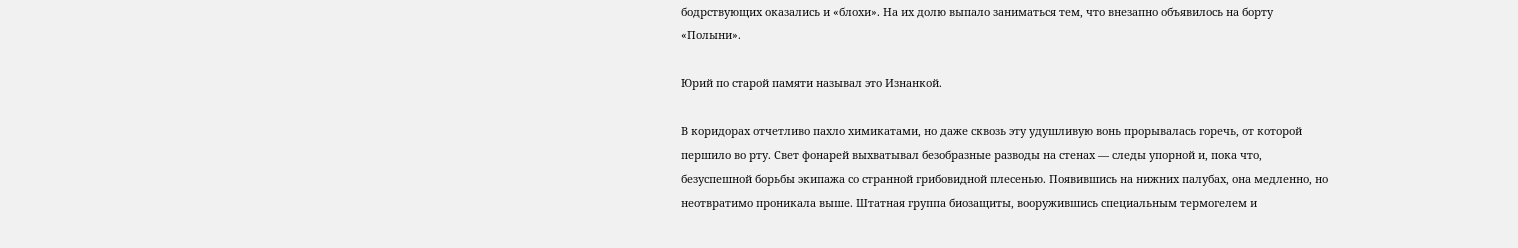бодрствующих оказались и «блохи». На их долю выпало заниматься тем, что внезапно объявилось на борту «Полыни».

Юрий по старой памяти называл это Изнанкой.

В коридорах отчетливо пахло химикатами, но даже сквозь эту удушливую вонь прорывалась горечь, от которой першило во рту. Свет фонарей выхватывал безобразные разводы на стенах — следы упорной и, пока что, безуспешной борьбы экипажа со странной грибовидной плесенью. Появившись на нижних палубах, она медленно, но неотвратимо проникала выше. Штатная группа биозащиты, вооружившись специальным термогелем и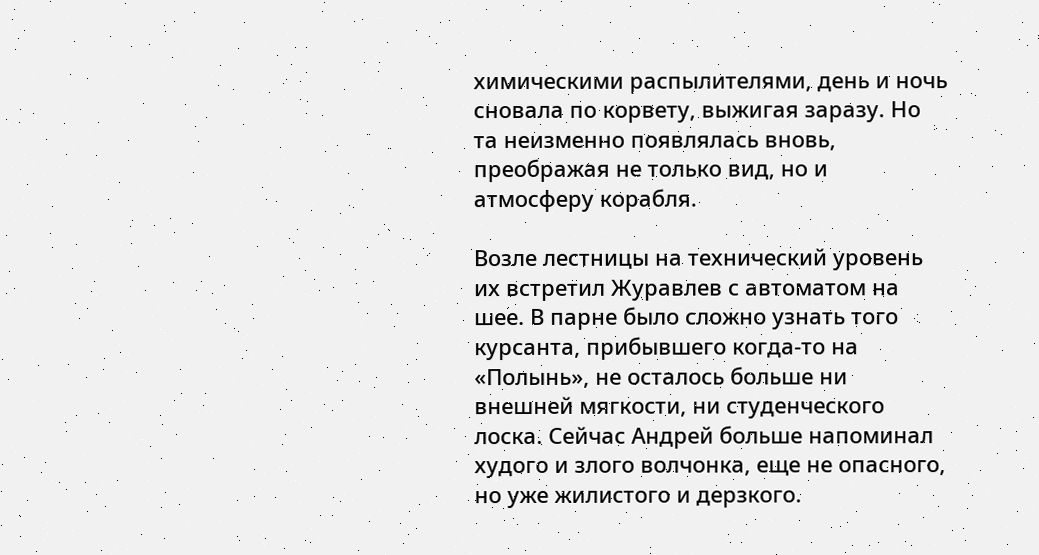химическими распылителями, день и ночь сновала по корвету, выжигая заразу. Но та неизменно появлялась вновь, преображая не только вид, но и атмосферу корабля.

Возле лестницы на технический уровень их встретил Журавлев с автоматом на шее. В парне было сложно узнать того курсанта, прибывшего когда-то на «Полынь», не осталось больше ни внешней мягкости, ни студенческого лоска. Сейчас Андрей больше напоминал худого и злого волчонка, еще не опасного, но уже жилистого и дерзкого.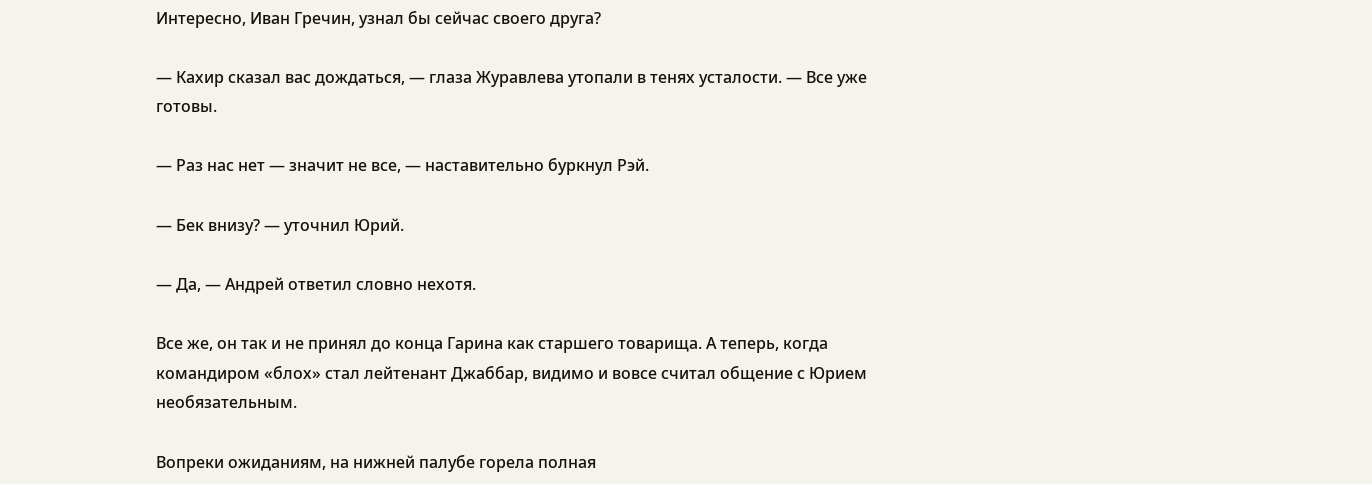Интересно, Иван Гречин, узнал бы сейчас своего друга?

— Кахир сказал вас дождаться, — глаза Журавлева утопали в тенях усталости. — Все уже готовы.

— Раз нас нет — значит не все, — наставительно буркнул Рэй.

— Бек внизу? — уточнил Юрий.

— Да, — Андрей ответил словно нехотя.

Все же, он так и не принял до конца Гарина как старшего товарища. А теперь, когда командиром «блох» стал лейтенант Джаббар, видимо и вовсе считал общение с Юрием необязательным.

Вопреки ожиданиям, на нижней палубе горела полная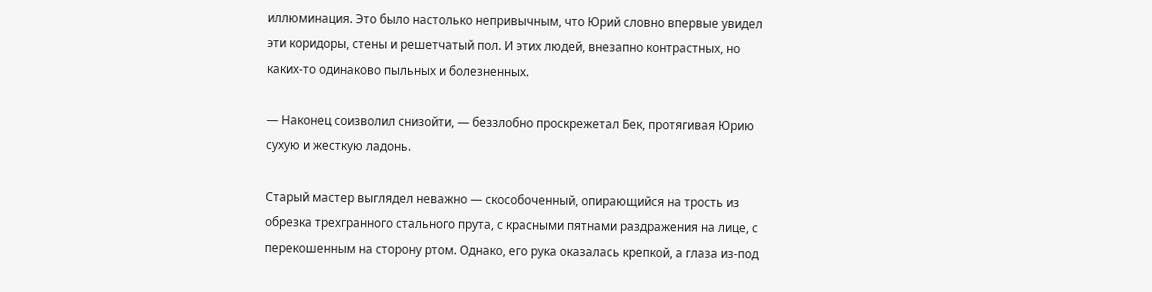иллюминация. Это было настолько непривычным, что Юрий словно впервые увидел эти коридоры, стены и решетчатый пол. И этих людей, внезапно контрастных, но каких-то одинаково пыльных и болезненных.

— Наконец соизволил снизойти, — беззлобно проскрежетал Бек, протягивая Юрию сухую и жесткую ладонь.

Старый мастер выглядел неважно — скособоченный, опирающийся на трость из обрезка трехгранного стального прута, с красными пятнами раздражения на лице, с перекошенным на сторону ртом. Однако, его рука оказалась крепкой, а глаза из-под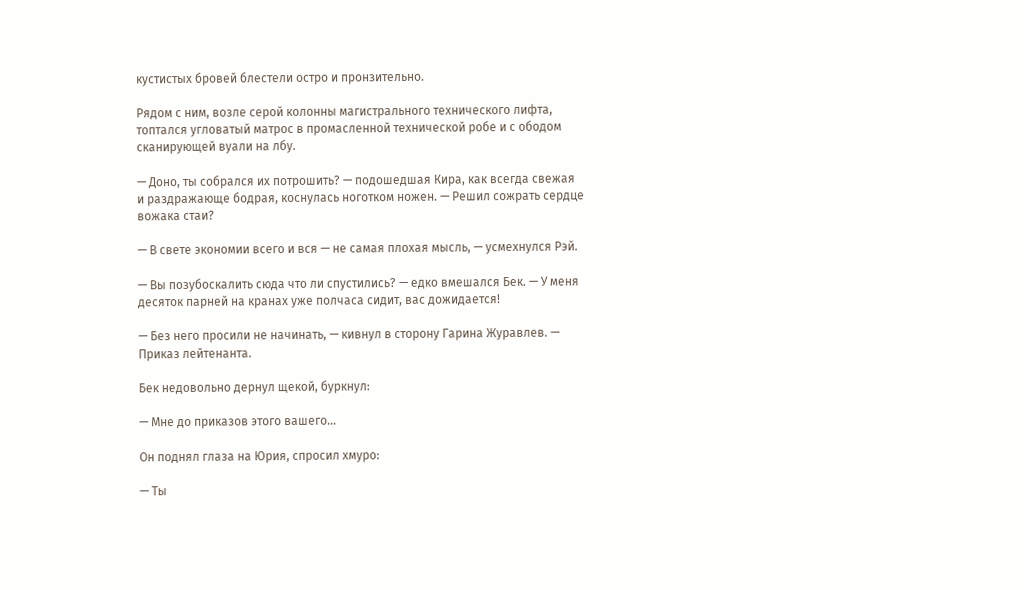кустистых бровей блестели остро и пронзительно.

Рядом с ним, возле серой колонны магистрального технического лифта, топтался угловатый матрос в промасленной технической робе и с ободом сканирующей вуали на лбу.

— Доно, ты собрался их потрошить? — подошедшая Кира, как всегда свежая и раздражающе бодрая, коснулась ноготком ножен. — Решил сожрать сердце вожака стаи?

— В свете экономии всего и вся — не самая плохая мысль, — усмехнулся Рэй.

— Вы позубоскалить сюда что ли спустились? — едко вмешался Бек. — У меня десяток парней на кранах уже полчаса сидит, вас дожидается!

— Без него просили не начинать, — кивнул в сторону Гарина Журавлев. — Приказ лейтенанта.

Бек недовольно дернул щекой, буркнул:

— Мне до приказов этого вашего…

Он поднял глаза на Юрия, спросил хмуро:

— Ты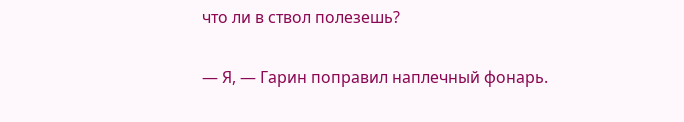что ли в ствол полезешь?

— Я, — Гарин поправил наплечный фонарь.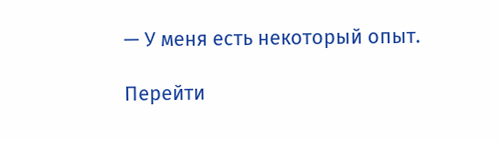— У меня есть некоторый опыт.

Перейти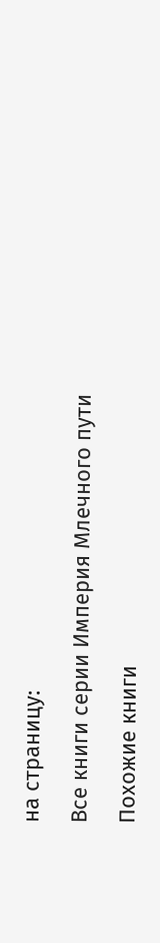на страницу:

Все книги серии Империя Млечного пути

Похожие книги